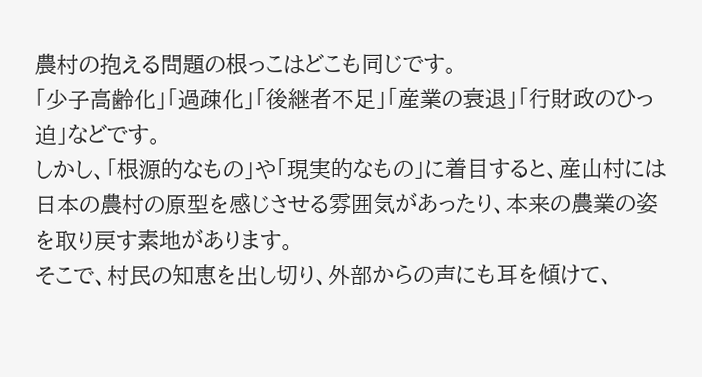農村の抱える問題の根っこはどこも同じです。
「少子高齢化」「過疎化」「後継者不足」「産業の衰退」「行財政のひっ迫」などです。
しかし、「根源的なもの」や「現実的なもの」に着目すると、産山村には日本の農村の原型を感じさせる雰囲気があったり、本来の農業の姿を取り戻す素地があります。
そこで、村民の知恵を出し切り、外部からの声にも耳を傾けて、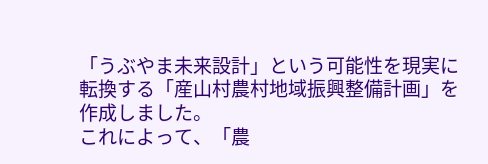「うぶやま未来設計」という可能性を現実に転換する「産山村農村地域振興整備計画」を作成しました。
これによって、「農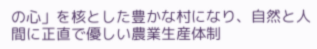の心」を核とした豊かな村になり、自然と人間に正直で優しい農業生産体制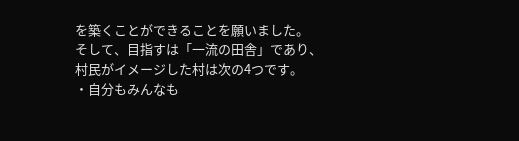を築くことができることを願いました。
そして、目指すは「一流の田舎」であり、村民がイメージした村は次の4つです。
・自分もみんなも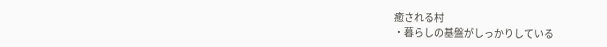癒される村
・暮らしの基盤がしっかりしている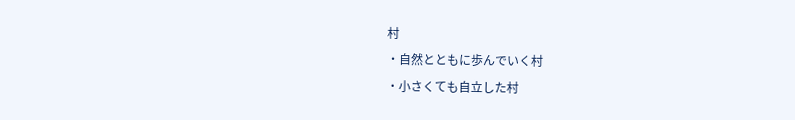村
・自然とともに歩んでいく村
・小さくても自立した村